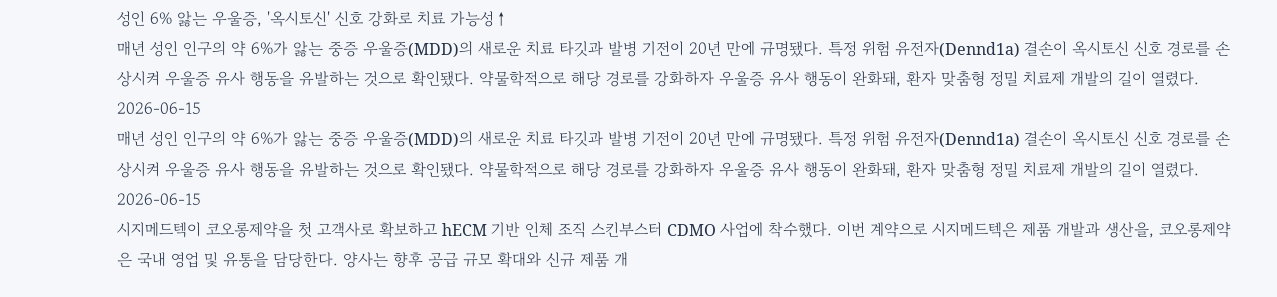성인 6% 앓는 우울증, '옥시토신' 신호 강화로 치료 가능성↑
매년 성인 인구의 약 6%가 앓는 중증 우울증(MDD)의 새로운 치료 타깃과 발병 기전이 20년 만에 규명됐다. 특정 위험 유전자(Dennd1a) 결손이 옥시토신 신호 경로를 손상시켜 우울증 유사 행동을 유발하는 것으로 확인됐다. 약물학적으로 해당 경로를 강화하자 우울증 유사 행동이 완화돼, 환자 맞춤형 정밀 치료제 개발의 길이 열렸다.
2026-06-15
매년 성인 인구의 약 6%가 앓는 중증 우울증(MDD)의 새로운 치료 타깃과 발병 기전이 20년 만에 규명됐다. 특정 위험 유전자(Dennd1a) 결손이 옥시토신 신호 경로를 손상시켜 우울증 유사 행동을 유발하는 것으로 확인됐다. 약물학적으로 해당 경로를 강화하자 우울증 유사 행동이 완화돼, 환자 맞춤형 정밀 치료제 개발의 길이 열렸다.
2026-06-15
시지메드텍이 코오롱제약을 첫 고객사로 확보하고 hECM 기반 인체 조직 스킨부스터 CDMO 사업에 착수했다. 이번 계약으로 시지메드텍은 제품 개발과 생산을, 코오롱제약은 국내 영업 및 유통을 담당한다. 양사는 향후 공급 규모 확대와 신규 제품 개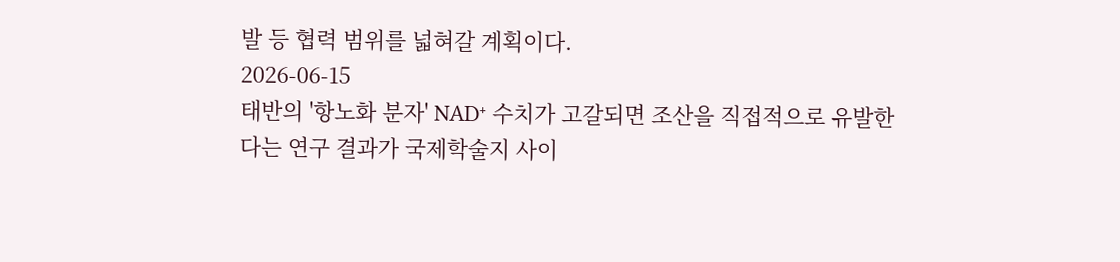발 등 협력 범위를 넓혀갈 계획이다.
2026-06-15
태반의 '항노화 분자' NAD⁺ 수치가 고갈되면 조산을 직접적으로 유발한다는 연구 결과가 국제학술지 사이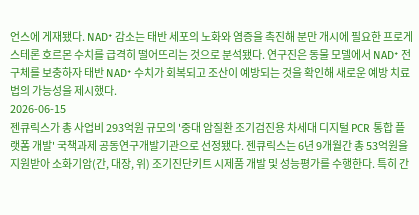언스에 게재됐다. NAD⁺ 감소는 태반 세포의 노화와 염증을 촉진해 분만 개시에 필요한 프로게스테론 호르몬 수치를 급격히 떨어뜨리는 것으로 분석됐다. 연구진은 동물 모델에서 NAD⁺ 전구체를 보충하자 태반 NAD⁺ 수치가 회복되고 조산이 예방되는 것을 확인해 새로운 예방 치료법의 가능성을 제시했다.
2026-06-15
젠큐릭스가 총 사업비 293억원 규모의 '중대 암질환 조기검진용 차세대 디지털 PCR 통합 플랫폼 개발' 국책과제 공동연구개발기관으로 선정됐다. 젠큐릭스는 6년 9개월간 총 53억원을 지원받아 소화기암(간, 대장, 위) 조기진단키트 시제품 개발 및 성능평가를 수행한다. 특히 간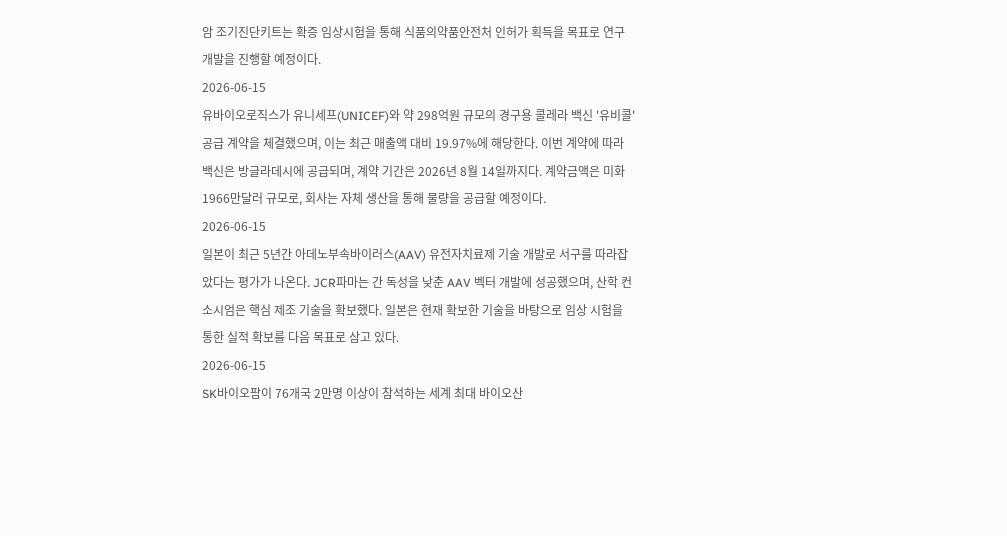암 조기진단키트는 확증 임상시험을 통해 식품의약품안전처 인허가 획득을 목표로 연구개발을 진행할 예정이다.
2026-06-15
유바이오로직스가 유니세프(UNICEF)와 약 298억원 규모의 경구용 콜레라 백신 '유비콜' 공급 계약을 체결했으며, 이는 최근 매출액 대비 19.97%에 해당한다. 이번 계약에 따라 백신은 방글라데시에 공급되며, 계약 기간은 2026년 8월 14일까지다. 계약금액은 미화 1966만달러 규모로, 회사는 자체 생산을 통해 물량을 공급할 예정이다.
2026-06-15
일본이 최근 5년간 아데노부속바이러스(AAV) 유전자치료제 기술 개발로 서구를 따라잡았다는 평가가 나온다. JCR파마는 간 독성을 낮춘 AAV 벡터 개발에 성공했으며, 산학 컨소시엄은 핵심 제조 기술을 확보했다. 일본은 현재 확보한 기술을 바탕으로 임상 시험을 통한 실적 확보를 다음 목표로 삼고 있다.
2026-06-15
SK바이오팜이 76개국 2만명 이상이 참석하는 세계 최대 바이오산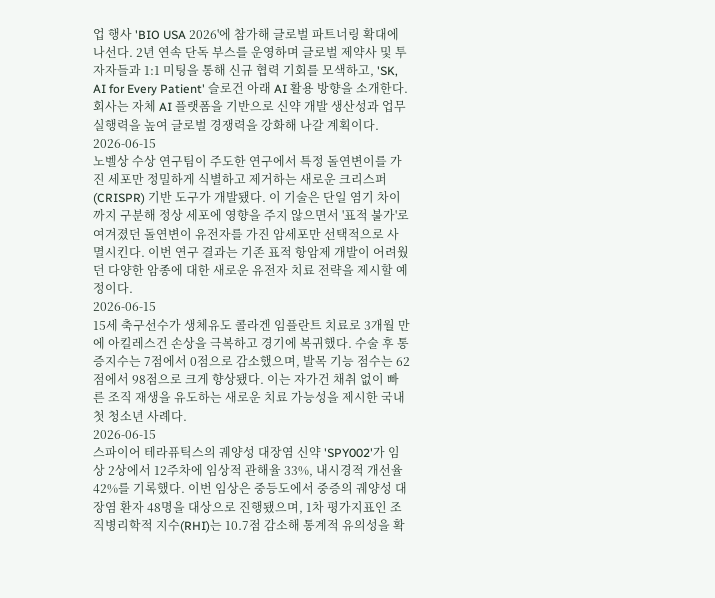업 행사 'BIO USA 2026'에 참가해 글로벌 파트너링 확대에 나선다. 2년 연속 단독 부스를 운영하며 글로벌 제약사 및 투자자들과 1:1 미팅을 통해 신규 협력 기회를 모색하고, 'SK, AI for Every Patient' 슬로건 아래 AI 활용 방향을 소개한다. 회사는 자체 AI 플랫폼을 기반으로 신약 개발 생산성과 업무 실행력을 높여 글로벌 경쟁력을 강화해 나갈 계획이다.
2026-06-15
노벨상 수상 연구팀이 주도한 연구에서 특정 돌연변이를 가진 세포만 정밀하게 식별하고 제거하는 새로운 크리스퍼(CRISPR) 기반 도구가 개발됐다. 이 기술은 단일 염기 차이까지 구분해 정상 세포에 영향을 주지 않으면서 '표적 불가'로 여겨졌던 돌연변이 유전자를 가진 암세포만 선택적으로 사멸시킨다. 이번 연구 결과는 기존 표적 항암제 개발이 어려웠던 다양한 암종에 대한 새로운 유전자 치료 전략을 제시할 예정이다.
2026-06-15
15세 축구선수가 생체유도 콜라겐 임플란트 치료로 3개월 만에 아킬레스건 손상을 극복하고 경기에 복귀했다. 수술 후 통증지수는 7점에서 0점으로 감소했으며, 발목 기능 점수는 62점에서 98점으로 크게 향상됐다. 이는 자가건 채취 없이 빠른 조직 재생을 유도하는 새로운 치료 가능성을 제시한 국내 첫 청소년 사례다.
2026-06-15
스파이어 테라퓨틱스의 궤양성 대장염 신약 'SPY002'가 임상 2상에서 12주차에 임상적 관해율 33%, 내시경적 개선율 42%를 기록했다. 이번 임상은 중등도에서 중증의 궤양성 대장염 환자 48명을 대상으로 진행됐으며, 1차 평가지표인 조직병리학적 지수(RHI)는 10.7점 감소해 통계적 유의성을 확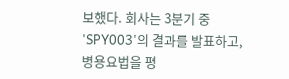보했다. 회사는 3분기 중 'SPY003'의 결과를 발표하고, 병용요법을 평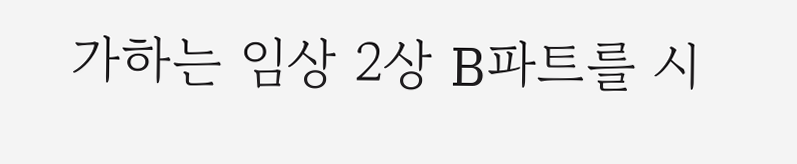가하는 임상 2상 B파트를 시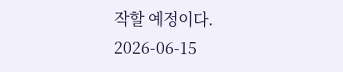작할 예정이다.
2026-06-15